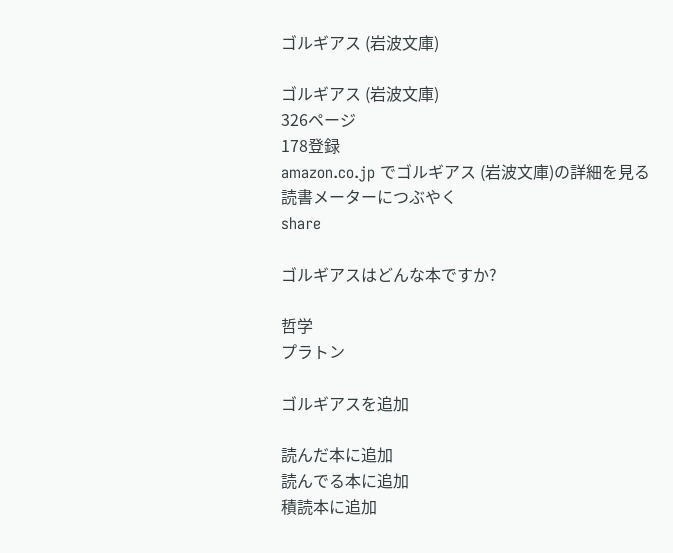ゴルギアス (岩波文庫)

ゴルギアス (岩波文庫)
326ページ
178登録
amazon.co.jp でゴルギアス (岩波文庫)の詳細を見る
読書メーターにつぶやく
share

ゴルギアスはどんな本ですか?

哲学
プラトン

ゴルギアスを追加

読んだ本に追加
読んでる本に追加
積読本に追加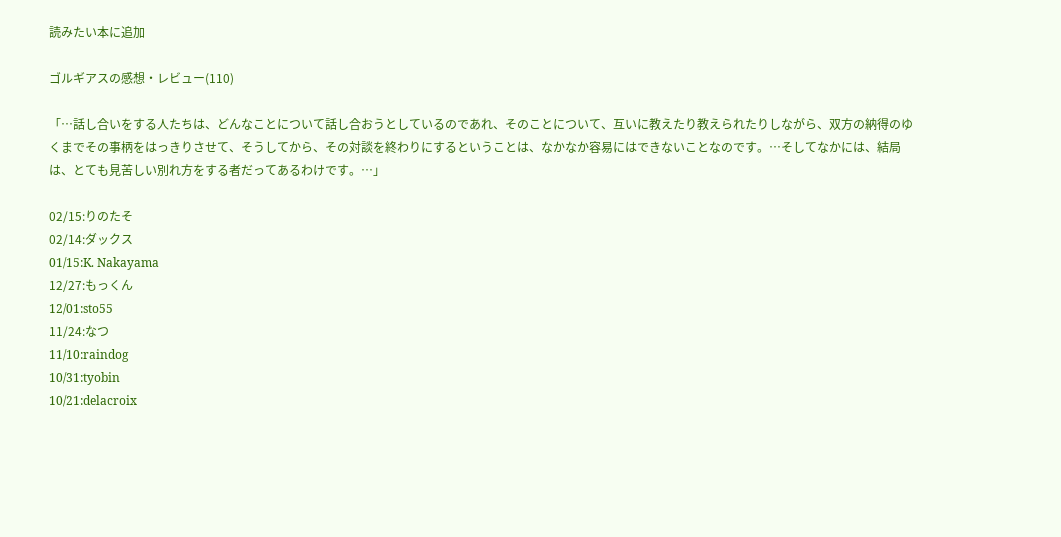読みたい本に追加

ゴルギアスの感想・レビュー(110)

「…話し合いをする人たちは、どんなことについて話し合おうとしているのであれ、そのことについて、互いに教えたり教えられたりしながら、双方の納得のゆくまでその事柄をはっきりさせて、そうしてから、その対談を終わりにするということは、なかなか容易にはできないことなのです。…そしてなかには、結局は、とても見苦しい別れ方をする者だってあるわけです。…」

02/15:りのたそ
02/14:ダックス
01/15:K. Nakayama
12/27:もっくん
12/01:sto55
11/24:なつ
11/10:raindog
10/31:tyobin
10/21:delacroix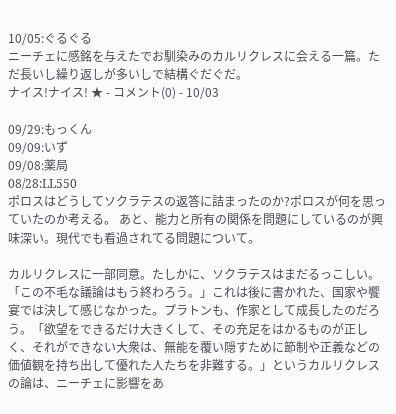10/05:ぐるぐる
ニーチェに感銘を与えたでお馴染みのカルリクレスに会える一篇。ただ長いし繰り返しが多いしで結構ぐだぐだ。
ナイス!ナイス! ★ - コメント(0) - 10/03

09/29:もっくん
09/09:いず
09/08:薬局
08/28:LL550
ポロスはどうしてソクラテスの返答に詰まったのか?ポロスが何を思っていたのか考える。 あと、能力と所有の関係を問題にしているのが興味深い。現代でも看過されてる問題について。

カルリクレスに一部同意。たしかに、ソクラテスはまだるっこしい。「この不毛な議論はもう終わろう。」これは後に書かれた、国家や饗宴では決して感じなかった。プラトンも、作家として成長したのだろう。「欲望をできるだけ大きくして、その充足をはかるものが正しく、それができない大衆は、無能を覆い隠すために節制や正義などの価値観を持ち出して優れた人たちを非難する。」というカルリクレスの論は、ニーチェに影響をあ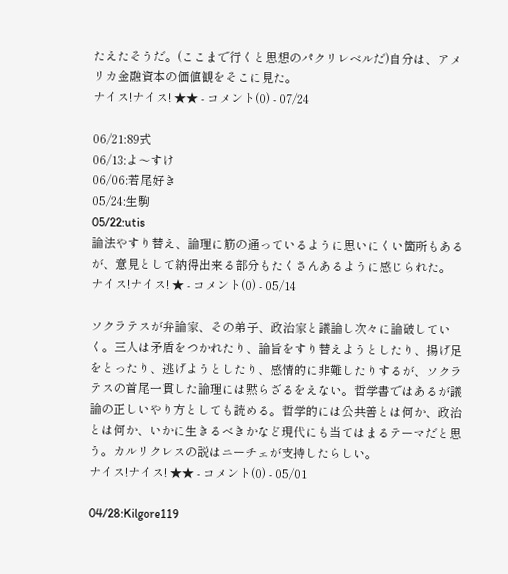たえたそうだ。(ここまで行くと思想のパクリレベルだ)自分は、アメリカ金融資本の価値観をそこに見た。
ナイス!ナイス! ★★ - コメント(0) - 07/24

06/21:89式
06/13:よ〜すけ
06/06:若尾好き
05/24:生駒
05/22:utis
論法やすり替え、論理に筋の通っているように思いにくい箇所もあるが、意見として納得出来る部分もたくさんあるように感じられた。
ナイス!ナイス! ★ - コメント(0) - 05/14

ソクラテスが弁論家、その弟子、政治家と議論し次々に論破していく。三人は矛盾をつかれたり、論旨をすり替えようとしたり、揚げ足をとったり、逃げようとしたり、感情的に非難したりするが、ソクラテスの首尾一貫した論理には黙らざるをえない。哲学書ではあるが議論の正しいやり方としても読める。哲学的には公共善とは何か、政治とは何か、いかに生きるべきかなど現代にも当てはまるテーマだと思う。カルリクレスの説はニーチェが支持したらしい。
ナイス!ナイス! ★★ - コメント(0) - 05/01

04/28:Kilgore119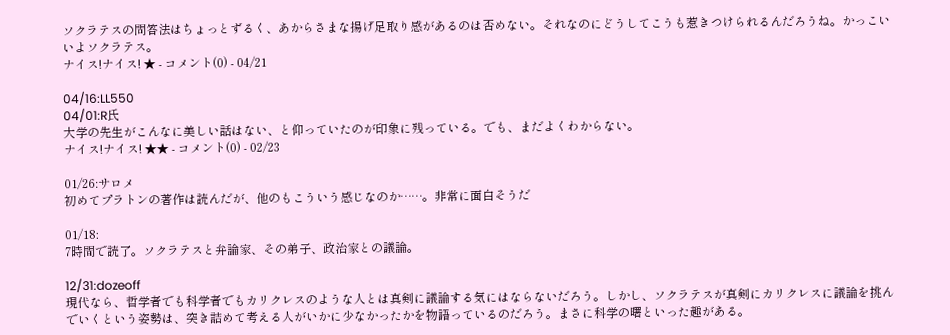ソクラテスの問答法はちょっとずるく、あからさまな揚げ足取り感があるのは否めない。それなのにどうしてこうも惹きつけられるんだろうね。かっこいいよソクラテス。
ナイス!ナイス! ★ - コメント(0) - 04/21

04/16:LL550
04/01:R氏
大学の先生がこんなに美しい話はない、と仰っていたのが印象に残っている。でも、まだよくわからない。
ナイス!ナイス! ★★ - コメント(0) - 02/23

01/26:サロメ
初めてプラトンの著作は読んだが、他のもこういう感じなのか……。非常に面白そうだ

01/18:
7時間で読了。ソクラテスと弁論家、その弟子、政治家との議論。

12/31:dozeoff
現代なら、哲学者でも科学者でもカリクレスのような人とは真剣に議論する気にはならないだろう。しかし、ソクラテスが真剣にカリクレスに議論を挑んでいくという姿勢は、突き詰めて考える人がいかに少なかったかを物語っているのだろう。まさに科学の曙といった趣がある。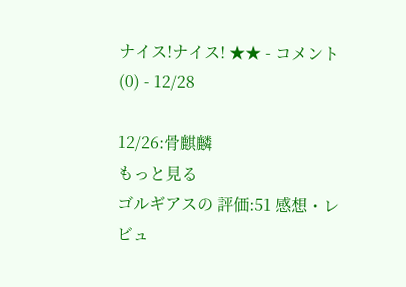ナイス!ナイス! ★★ - コメント(0) - 12/28

12/26:骨麒麟
もっと見る
ゴルギアスの 評価:51 感想・レビュ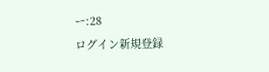ー:28
ログイン新規登録